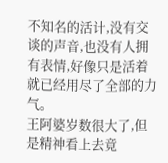不知名的活计,没有交谈的声音,也没有人拥有表情,好像只是活着就已经用尽了全部的力气。
王阿婆岁数很大了,但是精神看上去竟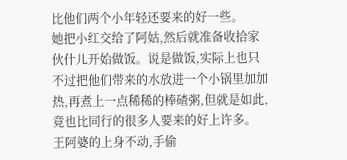比他们两个小年轻还要来的好一些。
她把小红交给了阿姑,然后就准备收拾家伙什儿开始做饭。说是做饭,实际上也只不过把他们带来的水放进一个小锅里加加热,再煮上一点稀稀的棒碴粥,但就是如此,竟也比同行的很多人要来的好上许多。
王阿婆的上身不动,手偷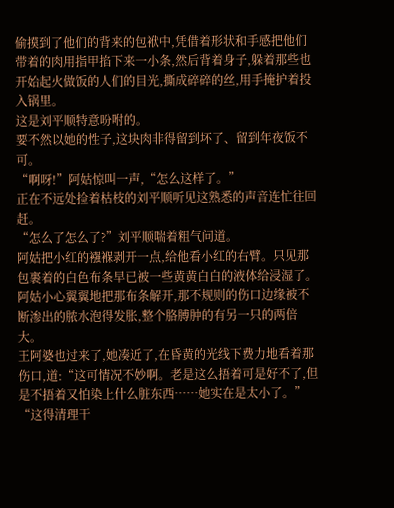偷摸到了他们的背来的包袱中,凭借着形状和手感把他们带着的肉用指甲掐下来一小条,然后背着身子,躲着那些也开始起火做饭的人们的目光,撕成碎碎的丝,用手掩护着投入锅里。
这是刘平顺特意吩咐的。
要不然以她的性子,这块肉非得留到坏了、留到年夜饭不可。
“啊呀!”阿姑惊叫一声,“怎么这样了。”
正在不远处捡着枯枝的刘平顺听见这熟悉的声音连忙往回赶。
“怎么了怎么了?”刘平顺喘着粗气问道。
阿姑把小红的襁褓剥开一点,给他看小红的右臂。只见那包裹着的白色布条早已被一些黄黄白白的液体给浸湿了。阿姑小心翼翼地把那布条解开,那不规则的伤口边缘被不断渗出的脓水泡得发胀,整个胳膊肿的有另一只的两倍大。
王阿婆也过来了,她凑近了,在昏黄的光线下费力地看着那伤口,道:“这可情况不妙啊。老是这么捂着可是好不了,但是不捂着又怕染上什么脏东西……她实在是太小了。”
“这得清理干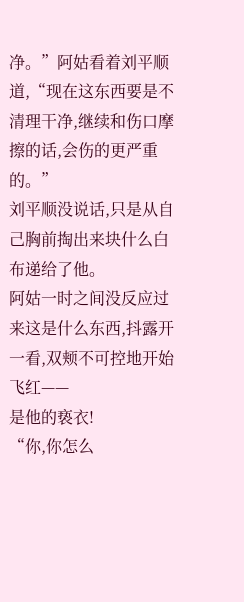净。”阿姑看着刘平顺道,“现在这东西要是不清理干净,继续和伤口摩擦的话,会伤的更严重的。”
刘平顺没说话,只是从自己胸前掏出来块什么白布递给了他。
阿姑一时之间没反应过来这是什么东西,抖露开一看,双颊不可控地开始飞红——
是他的亵衣!
“你,你怎么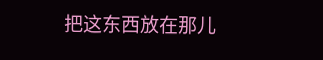把这东西放在那儿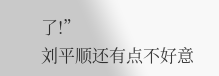了!”
刘平顺还有点不好意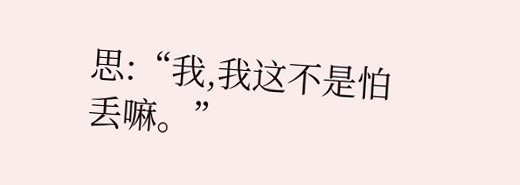思:“我,我这不是怕丢嘛。”